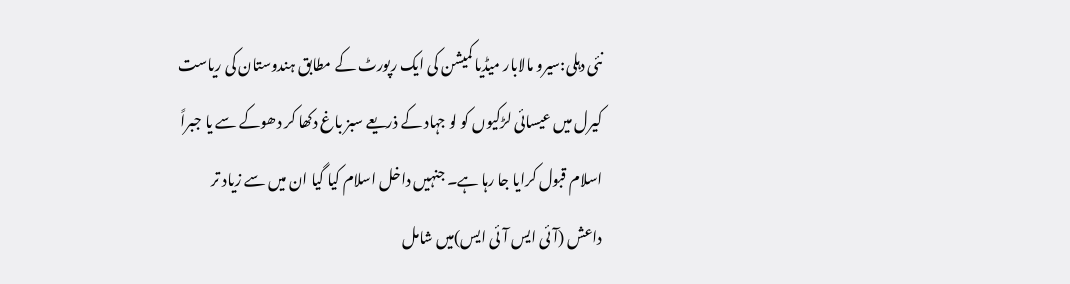نئی دہلی:سیرو مالابار میڈیا کمیشن کی ایک رپورٹ کے مطابق ہندوستان کی ریاست کیرل میں عیسائی لڑکیوں کو لو جہاد کے ذریعے سبز باغ دکھا کر دھوکے سے یا جبراً اسلام قبول کرایا جا رہا ہے۔ جنہیں داخل اسلام کیا گیا ان میں سے زیاد تر داعش (آئی ایس آئی ایس)میں شامل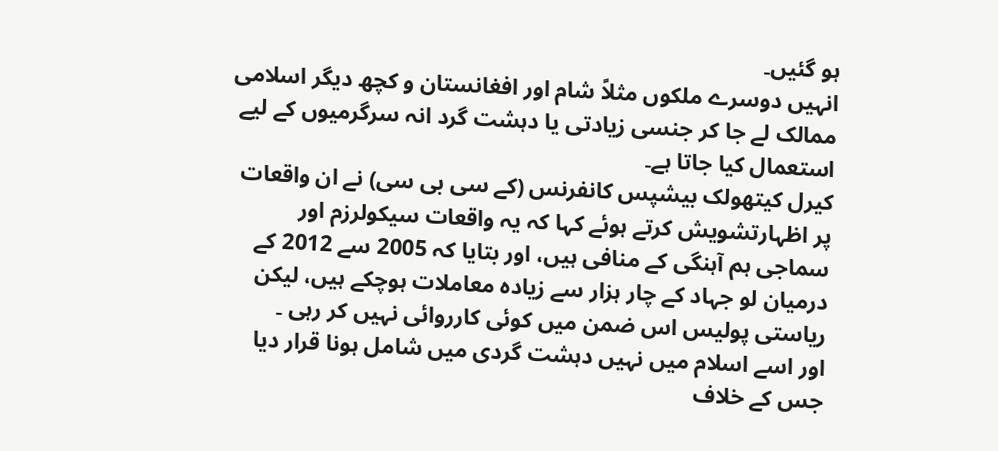ہو گئیں۔
انہیں دوسرے ملکوں مثلاً شام اور افغانستان و کچھ دیگر اسلامی ممالک لے جا کر جنسی زیادتی یا دہشت گرد انہ سرگرمیوں کے لیے استعمال کیا جاتا ہے۔
کیرل کیتھولک بیشپس کانفرنس (کے سی بی سی) نے ان واقعات پر اظہارتشویش کرتے ہوئے کہا کہ یہ واقعات سیکولرزم اور سماجی ہم آہنگی کے منافی ہیں، اور بتایا کہ 2005 سے 2012 کے درمیان لو جہاد کے چار ہزار سے زیادہ معاملات ہوچکے ہیں، لیکن ریاستی پولیس اس ضمن میں کوئی کارروائی نہیں کر رہی ۔
اور اسے اسلام میں نہیں دہشت گردی میں شامل ہونا قرار دیا جس کے خلاف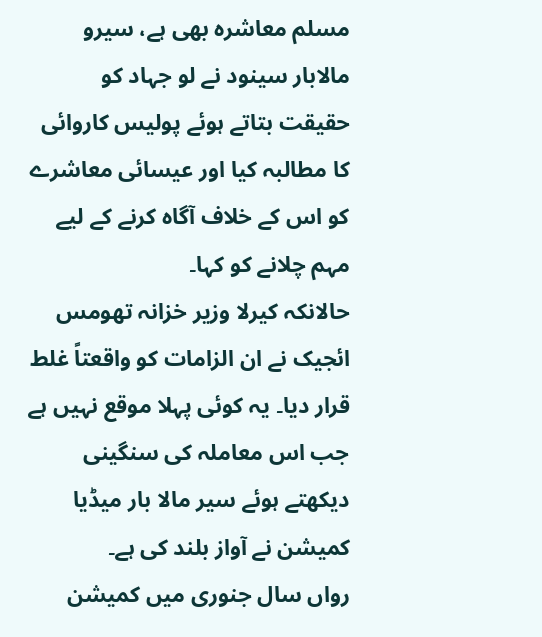مسلم معاشرہ بھی ہے، سیرو مالابار سینود نے لو جہاد کو حقیقت بتاتے ہوئے پولیس کاروائی کا مطالبہ کیا اور عیسائی معاشرے کو اس کے خلاف آگاہ کرنے کے لیے مہم چلانے کو کہا۔
حالانکہ کیرلا وزیر خزانہ تھومس ائجیک نے ان الزامات کو واقعتاً غلط قرار دیا۔ یہ کوئی پہلا موقع نہیں ہے جب اس معاملہ کی سنگینی دیکھتے ہوئے سیر مالا بار میڈیا کمیشن نے آواز بلند کی ہے۔
رواں سال جنوری میں کمیشن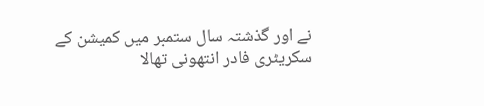نے اور گذشتہ سال ستمبر میں کمیشن کے سکریٹری فادر انتھونی تھالا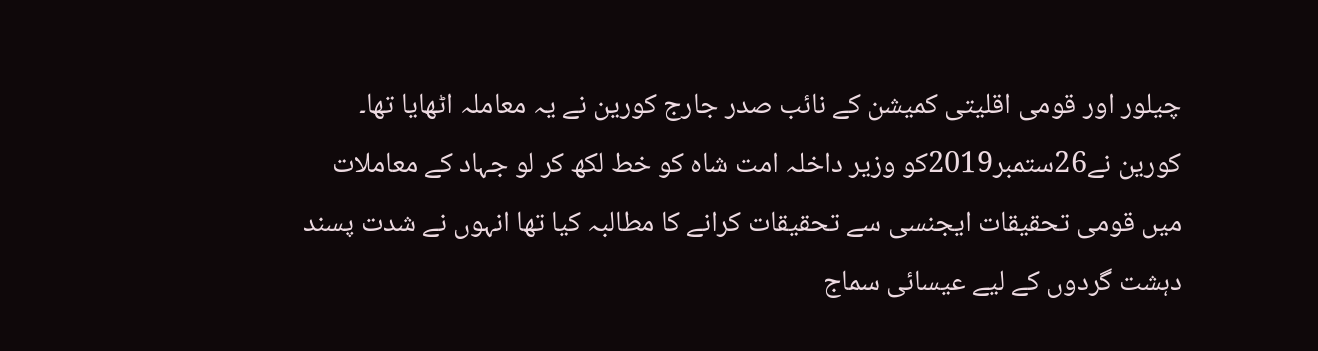چیلور اور قومی اقلیتی کمیشن کے نائب صدر جارج کورین نے یہ معاملہ اٹھایا تھا۔ کورین نے26ستمبر2019کو وزیر داخلہ امت شاہ کو خط لکھ کر لو جہاد کے معاملات میں قومی تحقیقات ایجنسی سے تحقیقات کرانے کا مطالبہ کیا تھا انہوں نے شدت پسند دہشت گردوں کے لیے عیسائی سماج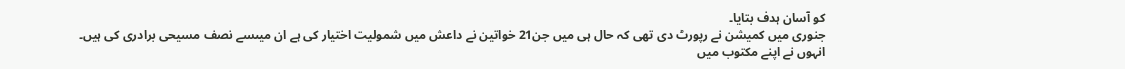کو آسان ہدف بتایا۔
جنوری میں کمیشن نے رپورٹ دی تھی کہ حال ہی میں جن21 خواتین نے داعش میں شمولیت اختیار کی ہے ان میںسے نصف مسیحی برادری کی ہیں۔
انہوں نے اپنے مکتوب میں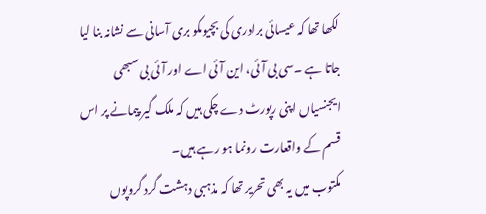لکھا تھا کہ عیسائی برادری کی بچیوںکو بری آسانی سے نشانہ بنا لیا جاتا ہے ۔سی بی آئی، این آئی اے اور آئی بی سبھی ایجنسیاں اپنی رپورٹ دے چکی ہیں کہ ملک گیر پیمانے پر اس قسم کے واقعارت رونما ہو رہے ہیں۔
مکتوب میں یہ بھی تحریر تھا کہ مذہبی دہشت گرد گروپوں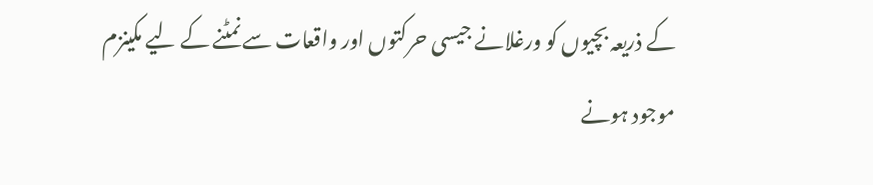کے ذریعہ بچیوں کو ورغلانے جیسی حرکتوں اور واقعات سے نمٹنے کے لیے مکینزم موجود ہونے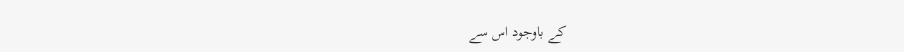کے باوجود اس سے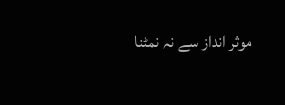موثر انداز سے نہ نمٹنا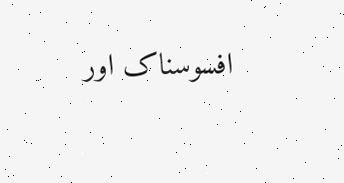افسوسناک اور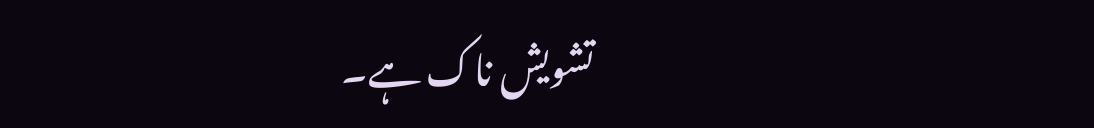تشویش ناک ہے۔